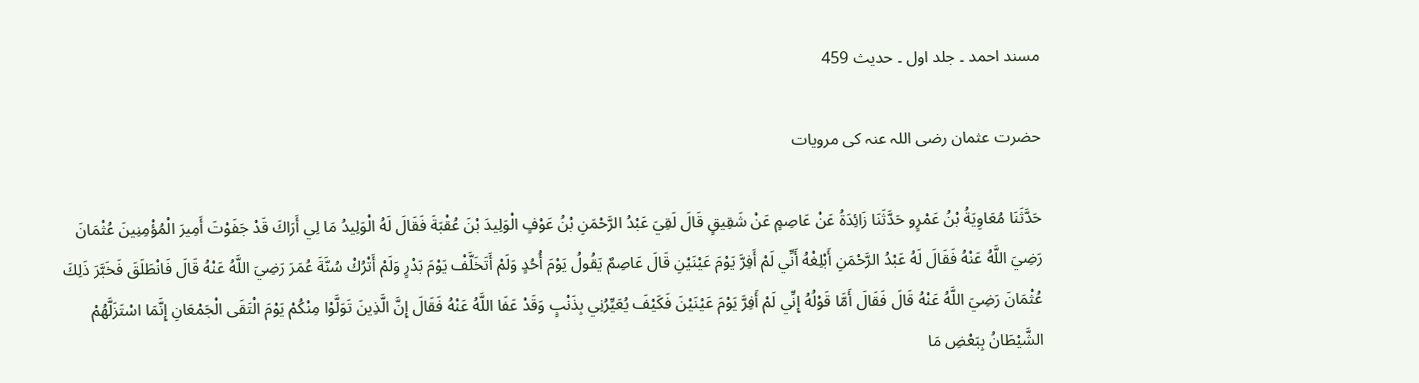مسند احمد ۔ جلد اول ۔ حدیث 459

حضرت عثمان رضی اللہ عنہ کی مرویات

حَدَّثَنَا مُعَاوِيَةُ بْنُ عَمْرٍو حَدَّثَنَا زَائِدَةُ عَنْ عَاصِمٍ عَنْ شَقِيقٍ قَالَ لَقِيَ عَبْدُ الرَّحْمَنِ بْنُ عَوْفٍ الْوَلِيدَ بْنَ عُقْبَةَ فَقَالَ لَهُ الْوَلِيدُ مَا لِي أَرَاكَ قَدْ جَفَوْتَ أَمِيرَ الْمُؤْمِنِينَ عُثْمَانَ رَضِيَ اللَّهُ عَنْهُ فَقَالَ لَهُ عَبْدُ الرَّحْمَنِ أَبْلِغْهُ أَنِّي لَمْ أَفِرَّ يَوْمَ عَيْنَيْنِ قَالَ عَاصِمٌ يَقُولُ يَوْمَ أُحُدٍ وَلَمْ أَتَخَلَّفْ يَوْمَ بَدْرٍ وَلَمْ أَتْرُكْ سُنَّةَ عُمَرَ رَضِيَ اللَّهُ عَنْهُ قَالَ فَانْطَلَقَ فَخَبَّرَ ذَلِكَ عُثْمَانَ رَضِيَ اللَّهُ عَنْهُ قَالَ فَقَالَ أَمَّا قَوْلُهُ إِنِّي لَمْ أَفِرَّ يَوْمَ عَيْنَيْنَ فَكَيْفَ يُعَيِّرُنِي بِذَنْبٍ وَقَدْ عَفَا اللَّهُ عَنْهُ فَقَالَ إِنَّ الَّذِينَ تَوَلَّوْا مِنْكُمْ يَوْمَ الْتَقَى الْجَمْعَانِ إِنَّمَا اسْتَزَلَّهُمْ الشَّيْطَانُ بِبَعْضِ مَا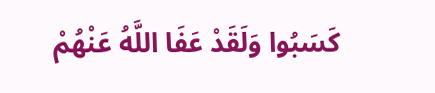كَسَبُوا وَلَقَدْ عَفَا اللَّهُ عَنْهُمْ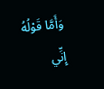وَأَمَّا قَوْلُهُ إِنِّي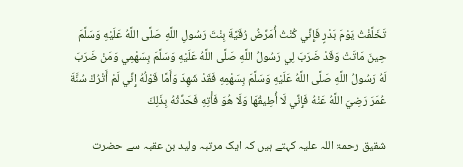تَخَلَّفْتُ يَوْمَ بَدْرٍ فَإِنِّي كُنْتُ أُمَرِّضُ رُقَيَّةَ بِنْتَ رَسُولِ اللَّهِ صَلَّى اللَّهُ عَلَيْهِ وَسَلَّمَ حِينَ مَاتَتْ وَقَدْ ضَرَبَ لِي رَسُولُ اللَّهِ صَلَّى اللَّهُ عَلَيْهِ وَسَلَّمَ بِسَهْمِي وَمَنْ ضَرَبَ لَهُ رَسُولُ اللَّهِ صَلَّى اللَّهُ عَلَيْهِ وَسَلَّمَ بِسَهْمِهِ فَقَدْ شَهِدَ وَأَمَّا قَوْلُهُ إِنِّي لَمْ أَتْرُكْ سُنَّةَ عُمَرَ رَضِيَ اللَّهُ عَنْهُ فَإِنِّي لَا أُطِيقُهَا وَلَا هُوَ فَأْتِهِ فَحَدِّثْهُ بِذَلِكَ

شقیق رحمۃ اللہ علیہ کہتے ہیں کہ ایک مرتبہ ولید بن عقبہ سے حضرت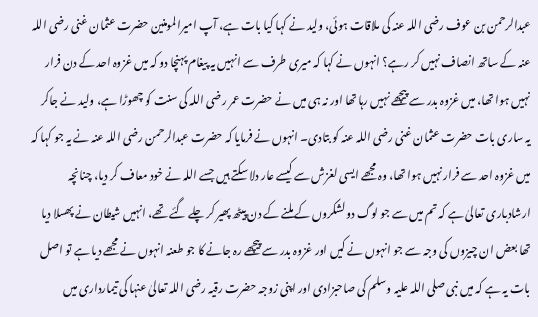عبدالرحمن بن عوف رضی اللہ عنہ کی ملاقات ہوئی، ولید نے کہا کیا بات ہے، آپ امیرالمومنین حضرت عثمان غنی رضی اللہ عنہ کے ساتھ انصاف نہیں کر رہے؟ انہوں نے کہا کہ میری طرف سے انہیں یہ پیغام پہنچا دو کہ میں غزوہ احد کے دن فرار نہیں ہوا تھا، میں غزوہ بدر سے پیچھے نہیں رہا تھا اور نہ ہی میں نے حضرت عمر رضی اللہ کی سنت کو چھوڑا ہے، ولید نے جاکر یہ ساری بات حضرت عثمان غنی رضی اللہ عنہ کو بتادی۔ انہوں نے فرمایا کہ حضرت عبدالرحمن رضی اللہ عنہ نے یہ جو کہا کہ میں غزوہ احد سے فرار نہیں ہوا تھا، وہ مجھے ایسی لغزش سے کیسے عار دلا سکتے ہیں جسے اللہ نے خود معاف کر دیا، چنانچہ ارشادباری تعالیٰ ہے کہ تم میں سے جو لوگ دو لشکروں کے ملنے کے دن پیٹھ پھیر کر چلے گئے تھے، انہیں شیطان نے پھسلا دیا تھا بعض ان چیزوں کی وجہ سے جو انہوں نے کیں اور غزوہ بدر سے پیچھے رہ جانے کا جو طعنہ انہوں نے مجھے دیا ہے تو اصل بات یہ ہے کہ میں نبی صلی اللہ علیہ وسلم کی صاحبزادی اور اپنی زوجہ حضرت رقیہ رضی اللہ تعالیٰ عنہا کی تیمارداری میں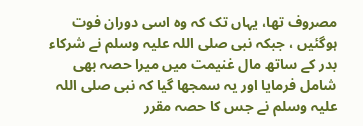مصروف تھا، یہاں تک کہ وہ اسی دوران فوت ہوگئیں ، جبکہ نبی صلی اللہ علیہ وسلم نے شرکاء بدر کے ساتھ مال غنیمت میں میرا حصہ بھی شامل فرمایا اور یہ سمجھا گیا کہ نبی صلی اللہ علیہ وسلم نے جس کا حصہ مقرر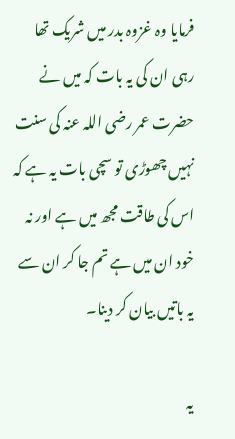فرمایا وہ غزوہ بدر میں شریک تھا رہی ان کی یہ بات کہ میں نے حضرت عمر رضی اللہ عنہ کی سنت نہیں چھوڑی تو سچی بات یہ ہے کہ اس کی طاقت مجھ میں ہے اور نہ خود ان میں ہے تم جا کر ان سے یہ باتیں بیان کر دینا۔

یہ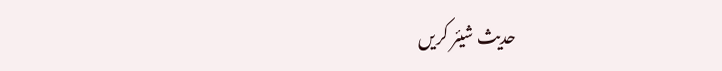حدیث شیئر کریں